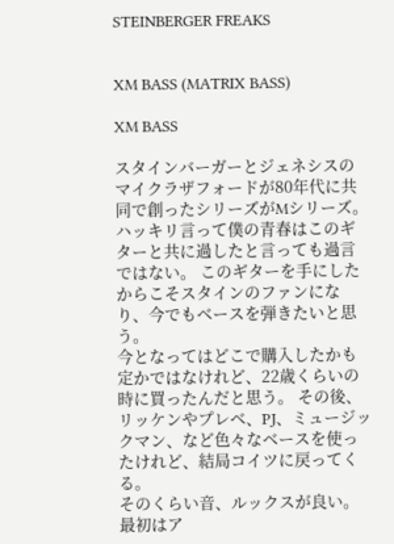STEINBERGER FREAKS


XM BASS (MATRIX BASS)

XM BASS

スタインバーガーとジェネシスのマイクラザフォードが80年代に共同で創ったシリーズがMシリーズ。
ハッキリ言って僕の青春はこのギターと共に過したと言っても過言ではない。 このギターを手にしたからこそスタインのファンになり、今でもベースを弾きたいと思う。
今となってはどこで購入したかも定かではなけれど、22歳くらいの時に買ったんだと思う。 その後、リッケンやプレベ、PJ、ミュージックマン、など色々なベースを使ったけれど、結局コイツに戻ってくる。
そのくらい音、ルックスが良い。 最初はア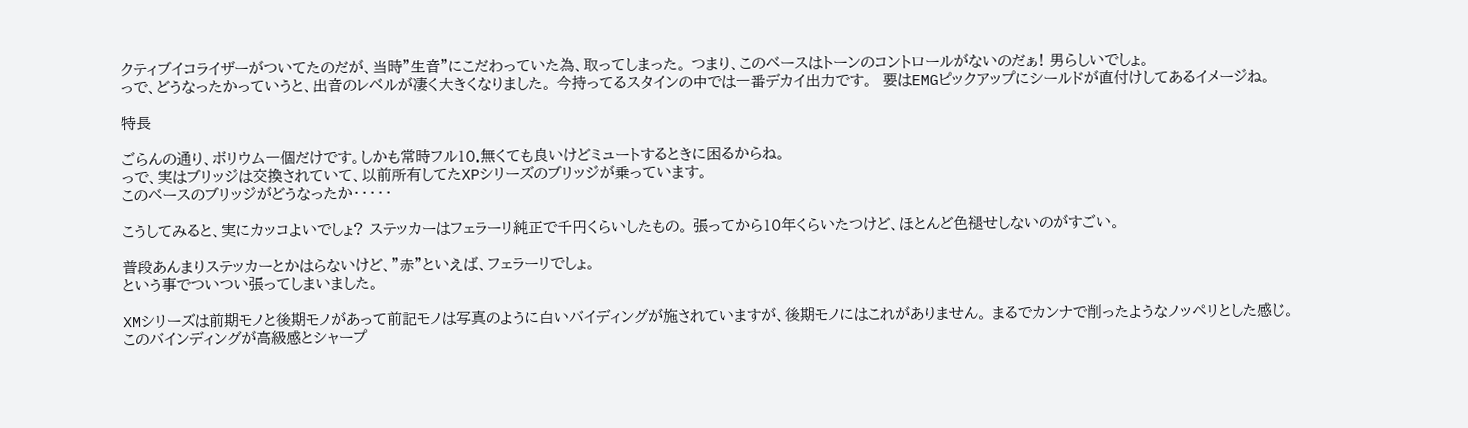クティブイコライザーがついてたのだが、当時”生音”にこだわっていた為、取ってしまった。 つまり、このベースはトーンのコントロールがないのだぁ! 男らしいでしょ。
っで、どうなったかっていうと、出音のレベルが凄く大きくなりました。 今持ってるスタインの中では一番デカイ出力です。  要はEMGピックアップにシールドが直付けしてあるイメージね。

特長

ごらんの通り、ボリウム一個だけです。しかも常時フル10.無くても良いけどミュートするときに困るからね。
っで、実はブリッジは交換されていて、以前所有してたXPシリーズのブリッジが乗っています。
このベースのブリッジがどうなったか・・・・・

こうしてみると、実にカッコよいでしょ? ステッカーはフェラーリ純正で千円くらいしたもの。 張ってから10年くらいたつけど、ほとんど色褪せしないのがすごい。

普段あんまりステッカーとかはらないけど、”赤”といえば、フェラーリでしょ。
という事でついつい張ってしまいました。

XMシリーズは前期モノと後期モノがあって前記モノは写真のように白いバイディングが施されていますが、後期モノにはこれがありません。 まるでカンナで削ったようなノッペリとした感じ。
このバインディングが高級感とシャープ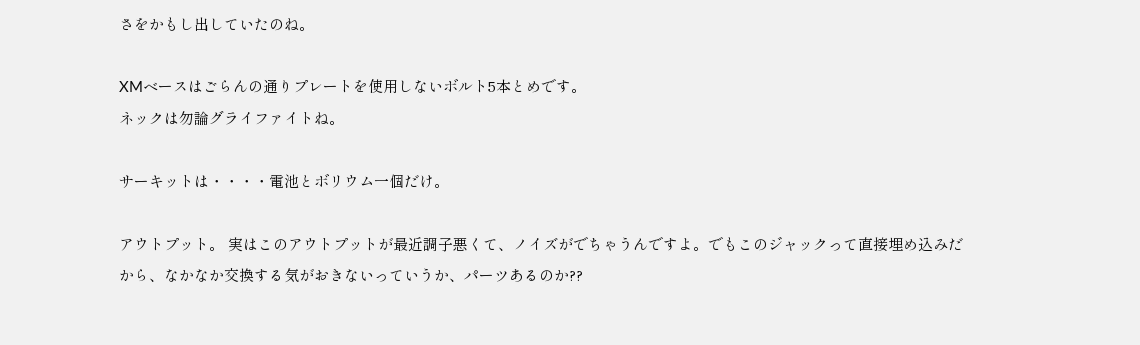さをかもし出していたのね。

XMベースはごらんの通りプレートを使用しないボルト5本とめです。
ネックは勿論グライファイトね。

サーキットは・・・・電池とボリウム一個だけ。

アウトプット。 実はこのアウトプットが最近調子悪くて、ノイズがでちゃうんですよ。でもこのジャックって直接埋め込みだから、なかなか交換する気がおきないっていうか、パーツあるのか??